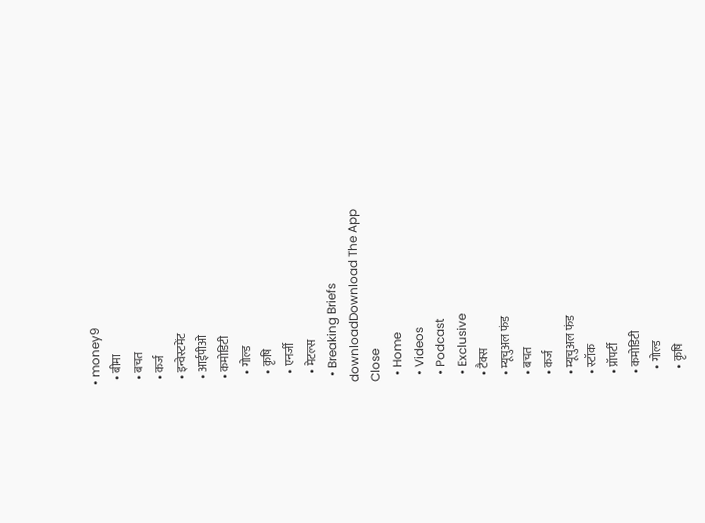• money9
  • बीमा
  • बचत
  • कर्ज
  • इन्वेस्टमेंट
  • आईपीओ
  • कमोडिटी
    • गोल्ड
    • कृषि
    • एनर्जी
    • मेटल्स
  • Breaking Briefs
downloadDownload The App
Close
  • Home
  • Videos
  • Podcast
  • Exclusive
  • टैक्स
  • म्यूचुअल फंड
  • बचत
  • कर्ज
  • म्यूचुअल फंड
  • स्टॉक
  • प्रॉपर्टी
  • कमोडिटी
    • गोल्ड
    • कृषि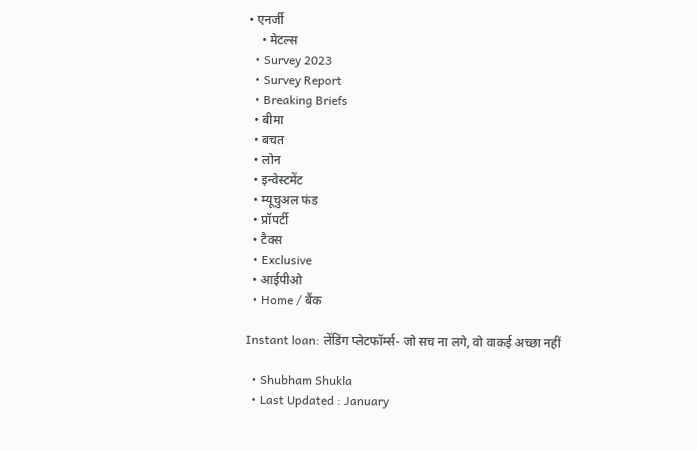• एनर्जी
    • मेटल्स
  • Survey 2023
  • Survey Report
  • Breaking Briefs
  • बीमा
  • बचत
  • लोन
  • इन्वेस्टमेंट
  • म्यूचुअल फंड
  • प्रॉपर्टी
  • टैक्स
  • Exclusive
  • आईपीओ
  • Home / बैंक

Instant loan: लेंडिंग प्लेटफॉर्म्स- जो सच ना लगे, वो वाकई अच्छा नहीं

  • Shubham Shukla
  • Last Updated : January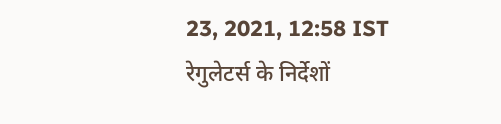23, 2021, 12:58 IST
रेगुलेटर्स के निर्देशों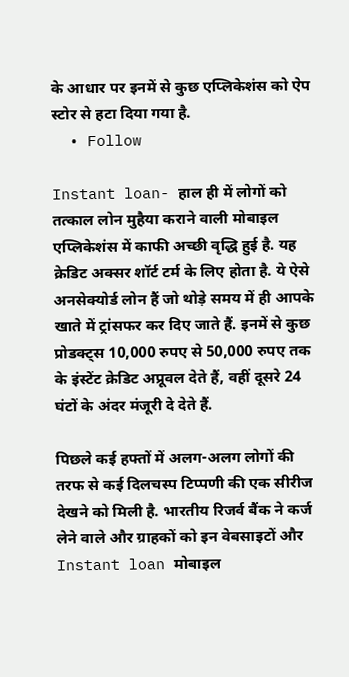के आधार पर इनमें से कुछ एप्लिकेशंस को ऐप स्टोर से हटा दिया गया है.
  • Follow

Instant loan- हाल ही में लोगों को तत्काल लोन मुहैया कराने वाली मोबाइल एप्लिकेशंस में काफी अच्छी वृद्धि हुई है. यह क्रेडिट अक्सर शॉर्ट टर्म के लिए होता है. ये ऐसे अनसेक्योर्ड लोन हैं जो थोड़े समय में ही आपके खाते में ट्रांसफर कर दिए जाते हैं. इनमें से कुछ प्रोडक्ट्स 10,000 रुपए से 50,000 रुपए तक के इंस्टेंट क्रेडिट अप्रूवल देते हैं, वहीं दूसरे 24 घंटों के अंदर मंजूरी दे देते हैं.

पिछले कई हफ्तों में अलग-अलग लोगों की तरफ से कई दिलचस्प टिप्पणी की एक सीरीज देखने को मिली है. भारतीय रिजर्व बैंक ने कर्ज लेने वाले और ग्राहकों को इन वेबसाइटों और Instant loan मोबाइल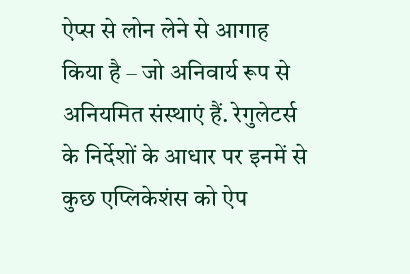ऐप्स से लोन लेने से आगाह किया है – जो अनिवार्य रूप से अनियमित संस्थाएं हैं. रेगुलेटर्स के निर्देशों के आधार पर इनमें से कुछ एप्लिकेशंस को ऐप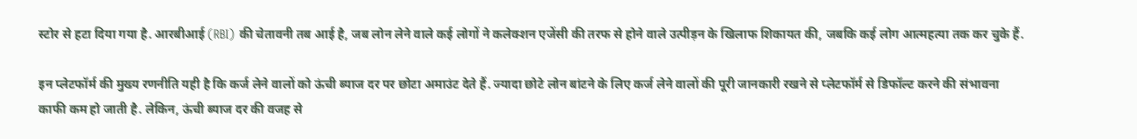स्टोर से हटा दिया गया है. आरबीआई (RBI) की चेतावनी तब आई है, जब लोन लेने वाले कई लोगों ने कलेक्शन एजेंसी की तरफ से होने वाले उत्पीड़न के खिलाफ शिकायत की, जबकि कई लोग आत्महत्या तक कर चुके हैं.

इन प्लेटफॉर्म की मुख्य रणनीति यही है कि कर्ज लेने वालों को ऊंची ब्याज दर पर छोटा अमाउंट देते हैं. ज्यादा छोटे लोन बांटने के लिए कर्ज लेने वालों की पूरी जानकारी रखने से प्लेटफॉर्म से डिफॉल्ट करने की संभावना काफी कम हो जाती है. लेकिन, ऊंची ब्याज दर की वजह से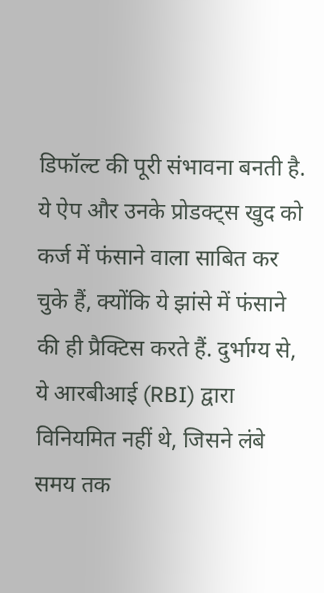डिफॉल्ट की पूरी संभावना बनती है. ये ऐप और उनके प्रोडक्ट्स खुद को कर्ज में फंसाने वाला साबित कर चुके हैं, क्योंकि ये झांसे में फंसाने की ही प्रैक्टिस करते हैं. दुर्भाग्य से, ये आरबीआई (RBI) द्वारा विनियमित नहीं थे, जिसने लंबे समय तक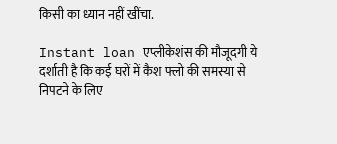किसी का ध्यान नहीं खींचा.

Instant loan एप्लीकेशंस की मौजूदगी ये दर्शाती है कि कई घरों में कैश फ्लो की समस्या से निपटने के लिए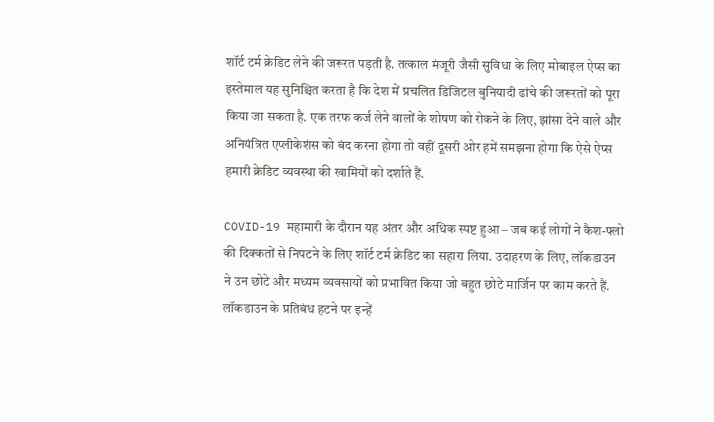शॉर्ट टर्म क्रेडिट लेने की जरूरत पड़ती है. तत्काल मंजूरी जैसी सुविधा के लिए मोबाइल ऐप्स का इस्तेमाल यह सुनिश्चित करता है कि देश में प्रचलित डिजिटल बुनियादी ढांचे की जरूरतों को पूरा किया जा सकता है. एक तरफ कर्ज लेने वालों के शोषण को रोकने के लिए, झांसा देने वाले और अनियंत्रित एप्लीकेशंस को बंद करना होगा तो वहीं दूसरी ओर हमें समझना होगा कि ऐसे ऐप्स हमारी क्रेडिट व्यवस्था की खामियों को दर्शाते हैं.

COVID-19 महामारी के दौरान यह अंतर और अधिक स्पष्ट हुआ – जब कई लोगों ने कैश-फ्लो की दिक्कतों से निपटने के लिए शॉर्ट टर्म क्रेडिट का सहारा लिया. उदाहरण के लिए, लॉकडाउन ने उन छोटे और मध्यम व्यवसायों को प्रभावित किया जो बहुत छोटे मार्जिन पर काम करते हैं. लॉकडाउन के प्रतिबंध हटने पर इन्हें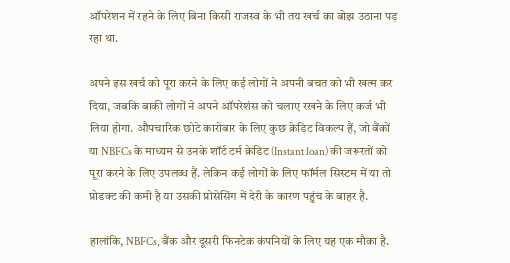ऑपरेशन में रहने के लिए बिना किसी राजस्व के भी तय खर्च का बोझ उठाना पड़ रहा था.

अपने इस खर्च को पूरा करने के लिए कई लोगों ने अपनी बचत को भी खत्म कर दिया, जबकि बाकी लोगों ने अपने ऑपरेशंस को चलाए रखने के लिए कर्ज भी लिया होगा. औपचारिक छोटे कारोबार के लिए कुछ क्रेडिट विकल्प हैं, जो बैंकों या NBFCs के माध्यम से उनके शॉर्ट टर्म क्रेडिट (Instant loan) की जरूरतों को पूरा करने के लिए उपलब्ध हैं. लेकिन कई लोगों के लिए फॉर्मल सिस्टम में या तो प्रोडक्ट की कमी है या उसकी प्रोसेसिंग में देरी के कारण पहुंच के बाहर है.

हालांकि, NBFCs, बैंक और दूसरी फिनटेक कंपनियों के लिए यह एक मौका है.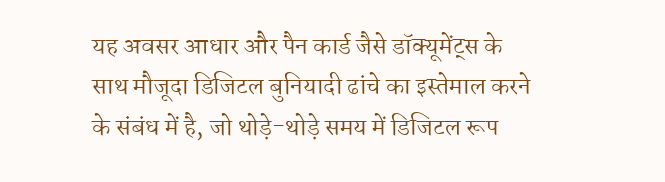यह अवसर आधार और पैन कार्ड जैसे डॉक्यूमेंट्स के साथ मौजूदा डिजिटल बुनियादी ढांचे का इस्तेमाल करने के संबंध में है, जो थोड़े-थोड़े समय में डिजिटल रूप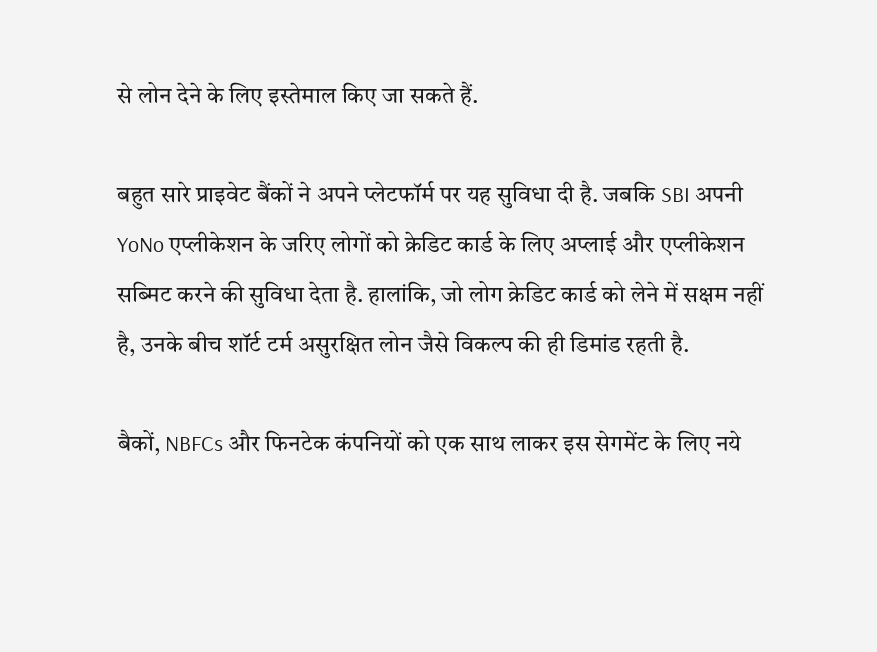से लोन देने के लिए इस्तेमाल किए जा सकते हैं.

बहुत सारे प्राइवेट बैंकों ने अपने प्लेटफॉर्म पर यह सुविधा दी है. जबकि SBI अपनी YoNo एप्लीकेशन के जरिए लोगों को क्रेडिट कार्ड के लिए अप्लाई और एप्लीकेशन सब्मिट करने की सुविधा देता है. हालांकि, जो लोग क्रेडिट कार्ड को लेने में सक्षम नहीं है, उनके बीच शॉर्ट टर्म असुरक्षित लोन जैसे विकल्प की ही डिमांड रहती है.

बैकों, NBFCs और फिनटेक कंपनियों को एक साथ लाकर इस सेगमेंट के लिए नये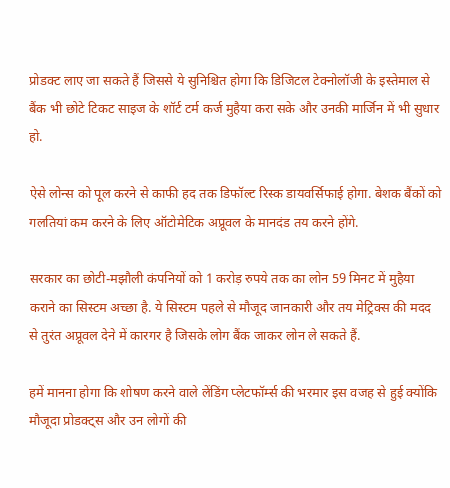प्रोडक्ट लाए जा सकते हैं जिससे ये सुनिश्चित होगा कि डिजिटल टेक्नोलॉजी के इस्तेमाल से बैंक भी छोटे टिकट साइज के शॉर्ट टर्म कर्ज मुहैया करा सके और उनकी मार्जिन में भी सुधार हो.

ऐसे लोन्स को पूल करने से काफी हद तक डिफॉल्ट रिस्क डायवर्सिफाई होगा. बेशक बैंकों को गलतियां कम करने के लिए ऑटोमेटिक अप्रूवल के मानदंड तय करने होंगे.

सरकार का छोटी-मझौली कंपनियों को 1 करोड़ रुपये तक का लोन 59 मिनट में मुहैया कराने का सिस्टम अच्छा है. ये सिस्टम पहले से मौजूद जानकारी और तय मेट्रिक्स की मदद से तुरंत अप्रूवल देने में कारगर है जिसके लोग बैंक जाकर लोन ले सकते हैं.

हमें मानना होगा कि शोषण करने वाले लेंडिंग प्लेटफॉर्म्स की भरमार इस वजह से हुई क्योंकि मौजूदा प्रोडक्ट्स और उन लोगों की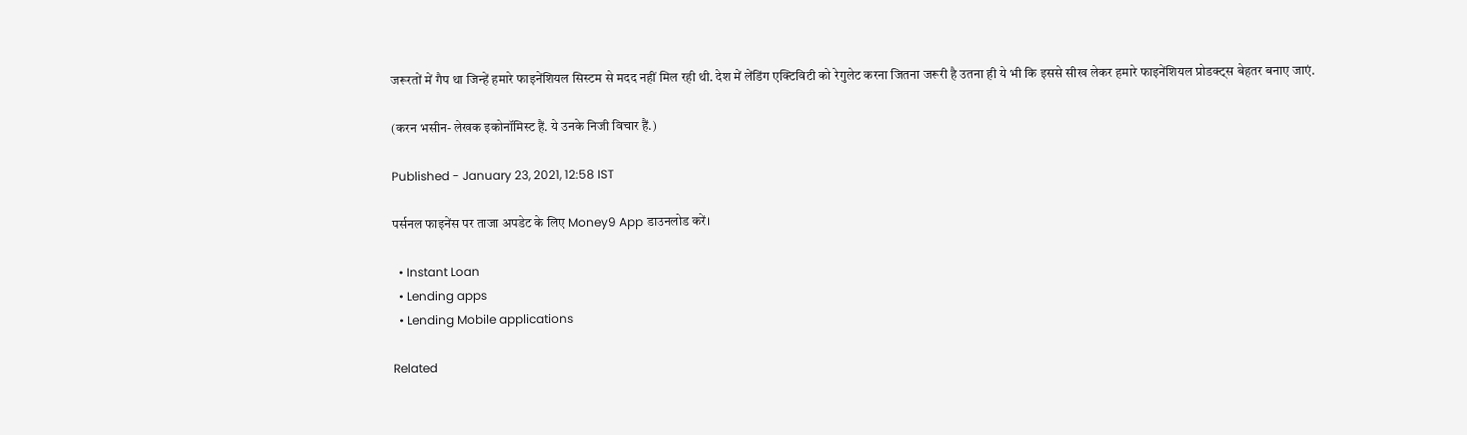जरूरतों में गैप था जिन्हें हमारे फाइनेंशियल सिस्टम से मदद नहीं मिल रही थी. देश में लेंडिंग एक्टिविटी को रेगुलेट करना जितना जरूरी है उतना ही ये भी कि इससे सीख लेकर हमारे फाइनेंशियल प्रोडक्ट्स बेहतर बनाए जाएं.

(करन भसीन- लेखक इकोनॉमिस्ट हैं. ये उनके निजी विचार हैं.)

Published - January 23, 2021, 12:58 IST

पर्सनल फाइनेंस पर ताजा अपडेट के लिए Money9 App डाउनलोड करें।

  • Instant Loan
  • Lending apps
  • Lending Mobile applications

Related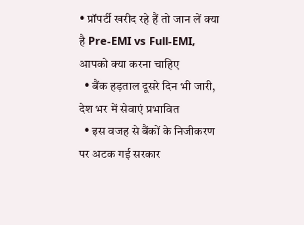• प्रॉपर्टी खरीद रहे हैं तो जान लें क्या है Pre-EMI vs Full-EMI, आपको क्या करना चाहिए
  • बैंक हड़ताल दूसरे दिन भी जारी, देश भर में सेवाएं प्रभावित
  • इस वजह से बैंकों के निजीकरण पर अटक गई सरकार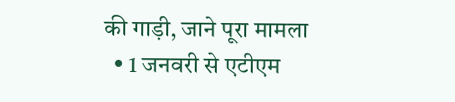की गाड़ी, जाने पूरा मामला
  • 1 जनवरी से एटीएम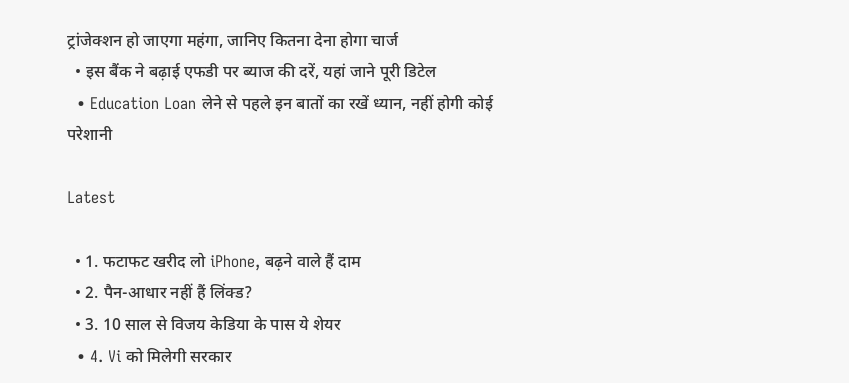ट्रांजेक्‍शन हो जाएगा महंगा, जानिए कितना देना होगा चार्ज
  • इस बैंक ने बढ़ाई एफडी पर ब्‍याज की दरें, यहां जाने पूरी डिटेल
  • Education Loan लेने से पहले इन बातों का रखें ध्‍यान, नहीं होगी कोई परेशानी

Latest

  • 1. फटाफट खरीद लो iPhone, बढ़ने वाले हैं दाम
  • 2. पैन-आधार नहीं हैं लिंक्ड?
  • 3. 10 साल से व‍िजय केड‍िया के पास ये शेयर
  • 4. Vi को मिलेगी सरकार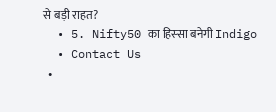से बड़ी राहत?
  • 5. Nifty50 का ह‍िस्‍सा बनेगी Indigo
  • Contact Us
  •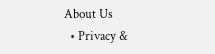About Us
  • Privacy &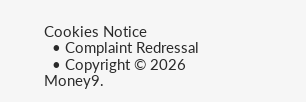Cookies Notice
  • Complaint Redressal
  • Copyright © 2026 Money9.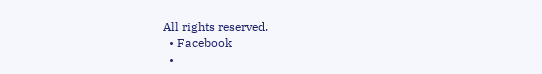All rights reserved.
  • Facebook
  •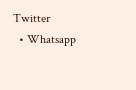Twitter
  • Whatsapp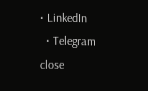• LinkedIn
  • Telegram
close